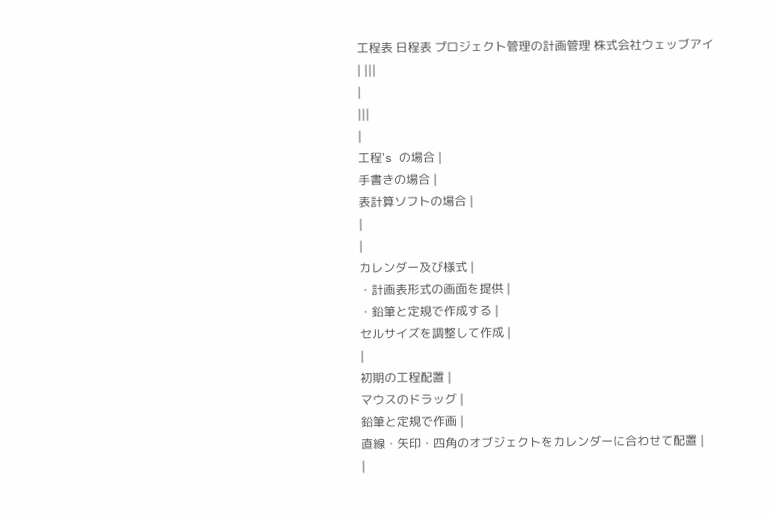工程表 日程表 プロジェクト管理の計画管理 株式会社ウェッブアイ
| |||
|
|||
|
工程's の場合 |
手書きの場合 |
表計算ソフトの場合 |
|
|
カレンダー及び様式 |
・計画表形式の画面を提供 |
・鉛筆と定規で作成する |
セルサイズを調整して作成 |
|
初期の工程配置 |
マウスのドラッグ |
鉛筆と定規で作画 |
直線・矢印・四角のオブジェクトをカレンダーに合わせて配置 |
|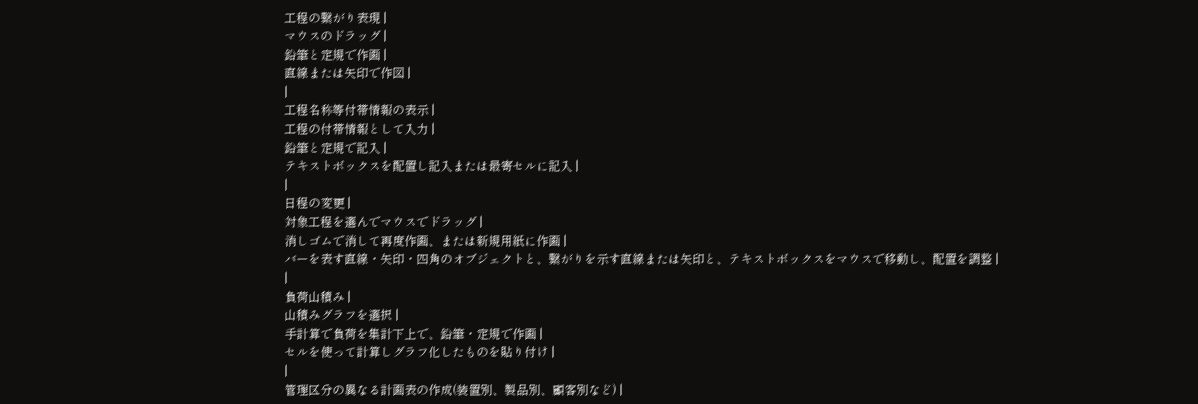工程の繋がり表現 |
マウスのドラッグ |
鉛筆と定規で作画 |
直線または矢印で作図 |
|
工程名称等付帯情報の表示 |
工程の付帯情報として入力 |
鉛筆と定規で記入 |
テキストボックスを配置し記入または最寄セルに記入 |
|
日程の変更 |
対象工程を選んでマウスでドラッグ |
消しゴムで消して再度作画、または新規用紙に作画 |
バーを表す直線・矢印・四角のオブジェクトと、繋がりを示す直線または矢印と、テキストボックスをマウスで移動し、配置を調整 |
|
負荷山積み |
山積みグラフを選択 |
手計算で負荷を集計下上で、鉛筆・定規で作画 |
セルを使って計算しグラフ化したものを貼り付け |
|
管理区分の異なる計画表の作成(装置別、製品別、顧客別など) |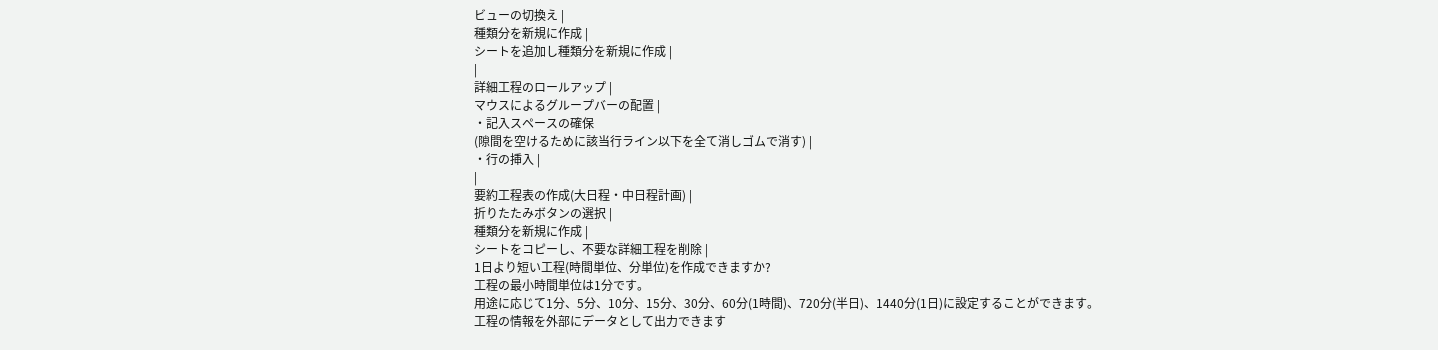ビューの切換え |
種類分を新規に作成 |
シートを追加し種類分を新規に作成 |
|
詳細工程のロールアップ |
マウスによるグループバーの配置 |
・記入スペースの確保
(隙間を空けるために該当行ライン以下を全て消しゴムで消す) |
・行の挿入 |
|
要約工程表の作成(大日程・中日程計画) |
折りたたみボタンの選択 |
種類分を新規に作成 |
シートをコピーし、不要な詳細工程を削除 |
1日より短い工程(時間単位、分単位)を作成できますか?
工程の最小時間単位は1分です。
用途に応じて1分、5分、10分、15分、30分、60分(1時間)、720分(半日)、1440分(1日)に設定することができます。
工程の情報を外部にデータとして出力できます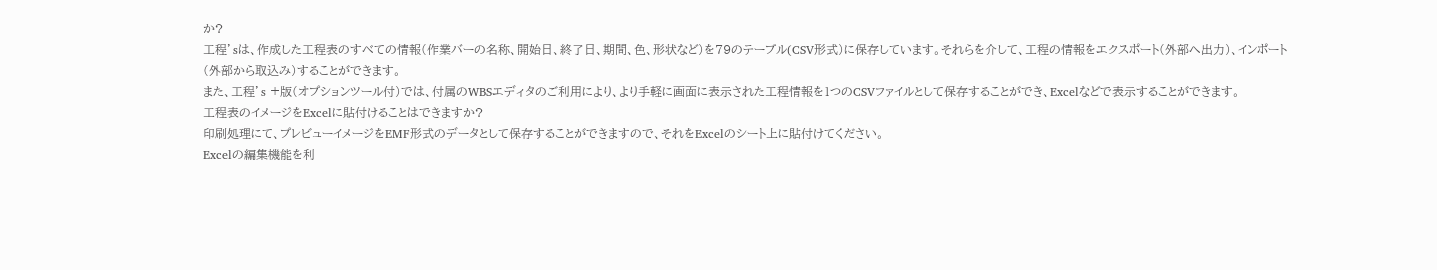か?
工程’sは、作成した工程表のすべての情報(作業バーの名称、開始日、終了日、期間、色、形状など)を79のテーブル(CSV形式)に保存しています。それらを介して、工程の情報をエクスポート(外部へ出力)、インポート(外部から取込み)することができます。
また、工程’s +版(オプションツール付)では、付属のWBSエディタのご利用により、より手軽に画面に表示された工程情報を1つのCSVファイルとして保存することができ、Excelなどで表示することができます。
工程表のイメージをExcelに貼付けることはできますか?
印刷処理にて、プレビューイメージをEMF形式のデータとして保存することができますので、それをExcelのシート上に貼付けてください。
Excelの編集機能を利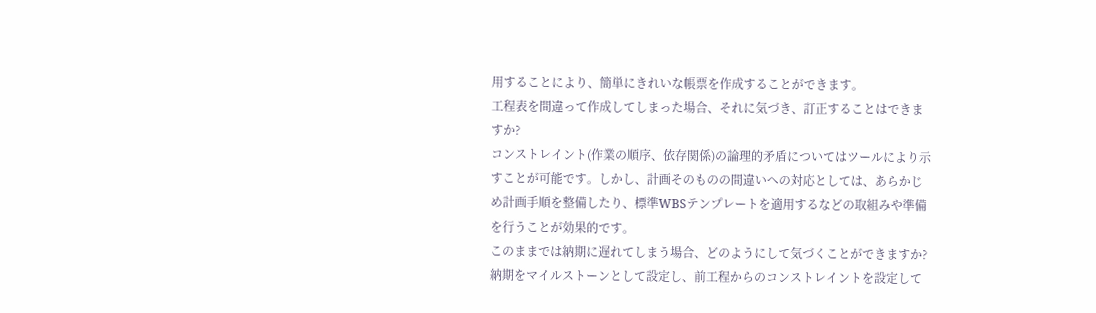用することにより、簡単にきれいな帳票を作成することができます。
工程表を間違って作成してしまった場合、それに気づき、訂正することはできますか?
コンストレイント(作業の順序、依存関係)の論理的矛盾についてはツールにより示すことが可能です。しかし、計画そのものの間違いへの対応としては、あらかじめ計画手順を整備したり、標準WBSテンプレートを適用するなどの取組みや準備を行うことが効果的です。
このままでは納期に遅れてしまう場合、どのようにして気づくことができますか?
納期をマイルストーンとして設定し、前工程からのコンストレイントを設定して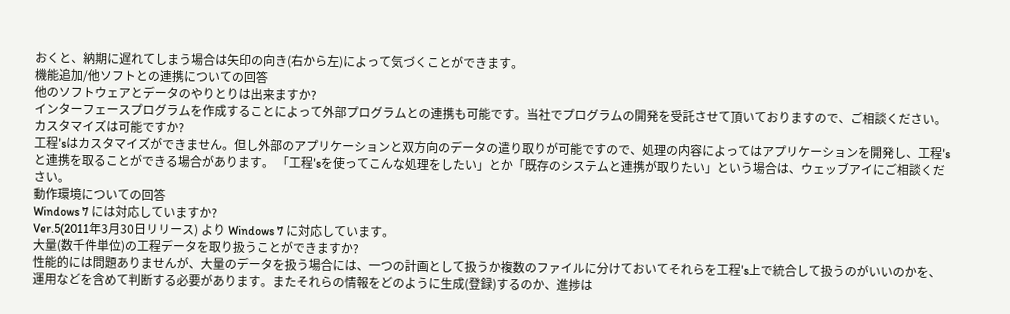おくと、納期に遅れてしまう場合は矢印の向き(右から左)によって気づくことができます。
機能追加/他ソフトとの連携についての回答
他のソフトウェアとデータのやりとりは出来ますか?
インターフェースプログラムを作成することによって外部プログラムとの連携も可能です。当社でプログラムの開発を受託させて頂いておりますので、ご相談ください。
カスタマイズは可能ですか?
工程'sはカスタマイズができません。但し外部のアプリケーションと双方向のデータの遣り取りが可能ですので、処理の内容によってはアプリケーションを開発し、工程'sと連携を取ることができる場合があります。 「工程'sを使ってこんな処理をしたい」とか「既存のシステムと連携が取りたい」という場合は、ウェッブアイにご相談ください。
動作環境についての回答
Windows 7 には対応していますか?
Ver.5(2011年3月30日リリース) より Windows 7 に対応しています。
大量(数千件単位)の工程データを取り扱うことができますか?
性能的には問題ありませんが、大量のデータを扱う場合には、一つの計画として扱うか複数のファイルに分けておいてそれらを工程's上で統合して扱うのがいいのかを、運用などを含めて判断する必要があります。またそれらの情報をどのように生成(登録)するのか、進捗は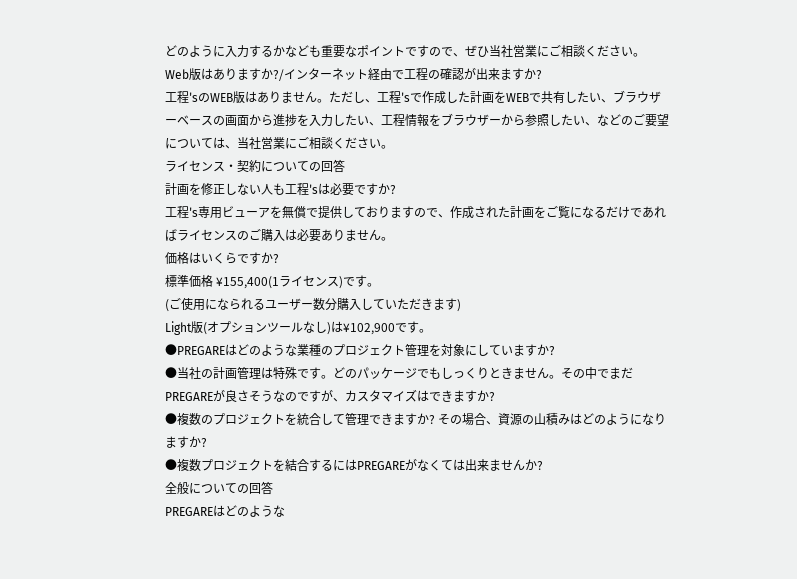どのように入力するかなども重要なポイントですので、ぜひ当社営業にご相談ください。
Web版はありますか?/インターネット経由で工程の確認が出来ますか?
工程'sのWEB版はありません。ただし、工程'sで作成した計画をWEBで共有したい、ブラウザーベースの画面から進捗を入力したい、工程情報をブラウザーから参照したい、などのご要望については、当社営業にご相談ください。
ライセンス・契約についての回答
計画を修正しない人も工程'sは必要ですか?
工程's専用ビューアを無償で提供しておりますので、作成された計画をご覧になるだけであればライセンスのご購入は必要ありません。
価格はいくらですか?
標準価格 ¥155,400(1ライセンス)です。
(ご使用になられるユーザー数分購入していただきます)
Light版(オプションツールなし)は¥102,900です。
●PREGAREはどのような業種のプロジェクト管理を対象にしていますか?
●当社の計画管理は特殊です。どのパッケージでもしっくりときません。その中でまだPREGAREが良さそうなのですが、カスタマイズはできますか?
●複数のプロジェクトを統合して管理できますか? その場合、資源の山積みはどのようになりますか?
●複数プロジェクトを結合するにはPREGAREがなくては出来ませんか?
全般についての回答
PREGAREはどのような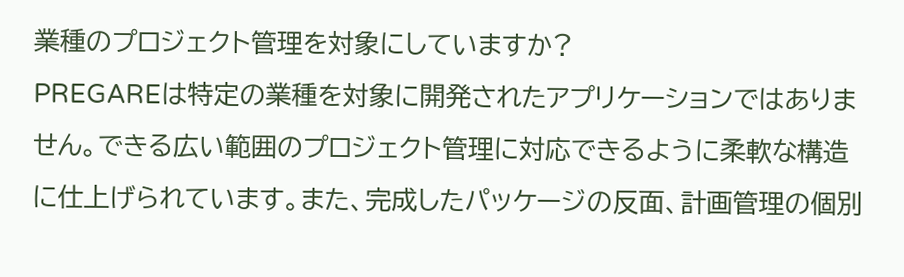業種のプロジェクト管理を対象にしていますか?
PREGAREは特定の業種を対象に開発されたアプリケーションではありません。できる広い範囲のプロジェクト管理に対応できるように柔軟な構造に仕上げられています。また、完成したパッケージの反面、計画管理の個別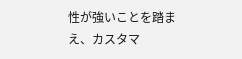性が強いことを踏まえ、カスタマ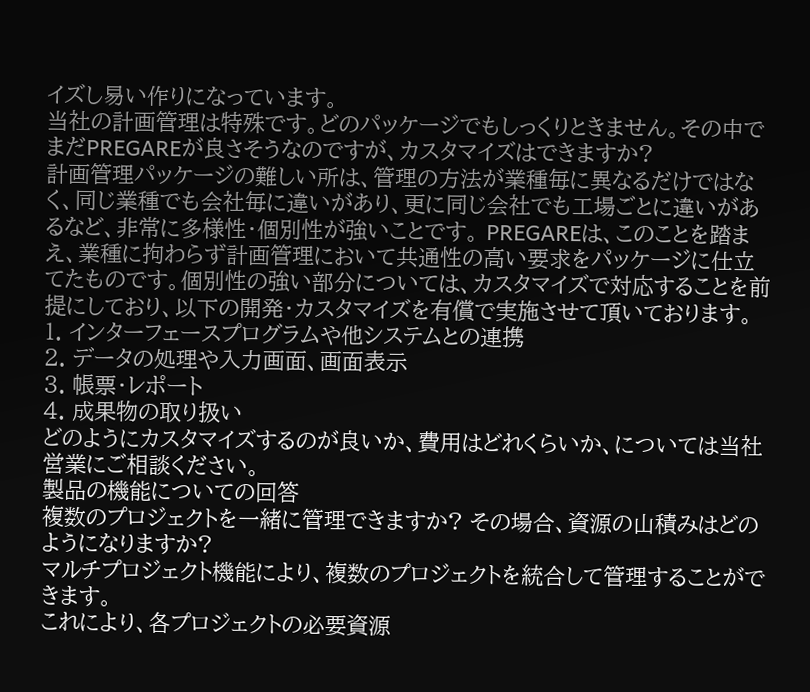イズし易い作りになっています。
当社の計画管理は特殊です。どのパッケージでもしっくりときません。その中でまだPREGAREが良さそうなのですが、カスタマイズはできますか?
計画管理パッケージの難しい所は、管理の方法が業種毎に異なるだけではなく、同じ業種でも会社毎に違いがあり、更に同じ会社でも工場ごとに違いがあるなど、非常に多様性・個別性が強いことです。 PREGAREは、このことを踏まえ、業種に拘わらず計画管理において共通性の高い要求をパッケージに仕立てたものです。個別性の強い部分については、カスタマイズで対応することを前提にしており、以下の開発・カスタマイズを有償で実施させて頂いております。
1. インターフェースプログラムや他システムとの連携
2. データの処理や入力画面、画面表示
3. 帳票・レポート
4. 成果物の取り扱い
どのようにカスタマイズするのが良いか、費用はどれくらいか、については当社営業にご相談ください。
製品の機能についての回答
複数のプロジェクトを一緒に管理できますか? その場合、資源の山積みはどのようになりますか?
マルチプロジェクト機能により、複数のプロジェクトを統合して管理することができます。
これにより、各プロジェクトの必要資源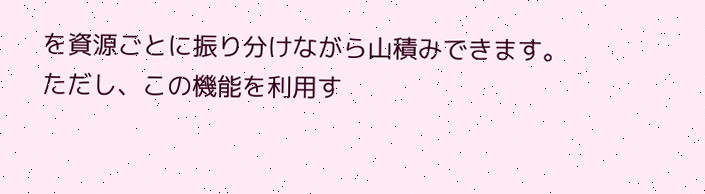を資源ごとに振り分けながら山積みできます。ただし、この機能を利用す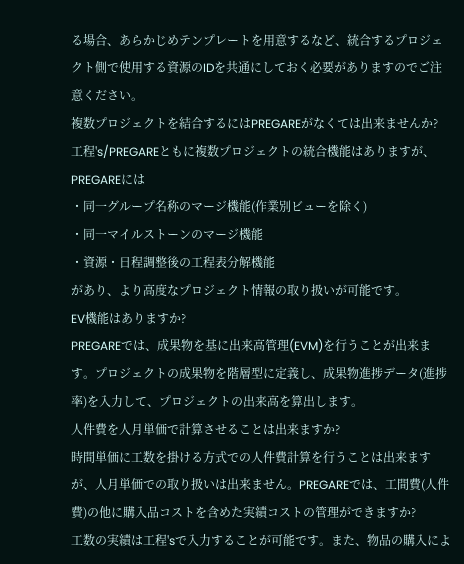る場合、あらかじめテンプレートを用意するなど、統合するプロジェクト側で使用する資源のIDを共通にしておく必要がありますのでご注意ください。
複数プロジェクトを結合するにはPREGAREがなくては出来ませんか?
工程's/PREGAREともに複数プロジェクトの統合機能はありますが、PREGAREには
・同一グループ名称のマージ機能(作業別ビューを除く)
・同一マイルストーンのマージ機能
・資源・日程調整後の工程表分解機能
があり、より高度なプロジェクト情報の取り扱いが可能です。
EV機能はありますか?
PREGAREでは、成果物を基に出来高管理(EVM)を行うことが出来ます。プロジェクトの成果物を階層型に定義し、成果物進捗データ(進捗率)を入力して、プロジェクトの出来高を算出します。
人件費を人月単価で計算させることは出来ますか?
時間単価に工数を掛ける方式での人件費計算を行うことは出来ますが、人月単価での取り扱いは出来ません。PREGAREでは、工間費(人件費)の他に購入品コストを含めた実績コストの管理ができますか?
工数の実績は工程'sで入力することが可能です。また、物品の購入によ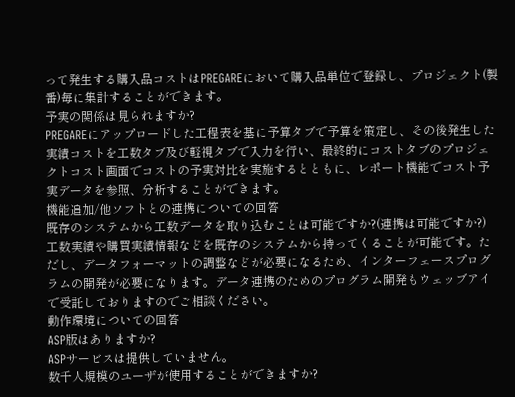って発生する購入品コストはPREGAREにおいて購入品単位で登録し、プロジェクト(製番)毎に集計することができます。
予実の関係は見られますか?
PREGAREにアップロードした工程表を基に予算タブで予算を策定し、その後発生した実績コストを工数タブ及び軽視タブで入力を行い、最終的にコストタブのプロジェクトコスト画面でコストの予実対比を実施するとともに、レポート機能でコスト予実データを参照、分析することができます。
機能追加/他ソフトとの連携についての回答
既存のシステムから工数データを取り込むことは可能ですか?(連携は可能ですか?)
工数実績や購買実績情報などを既存のシステムから持ってくることが可能です。ただし、データフォーマットの調整などが必要になるため、インターフェースプログラムの開発が必要になります。データ連携のためのプログラム開発もウェッブアイで受託しておりますのでご相談ください。
動作環境についての回答
ASP版はありますか?
ASPサービスは提供していません。
数千人規模のユーザが使用することができますか?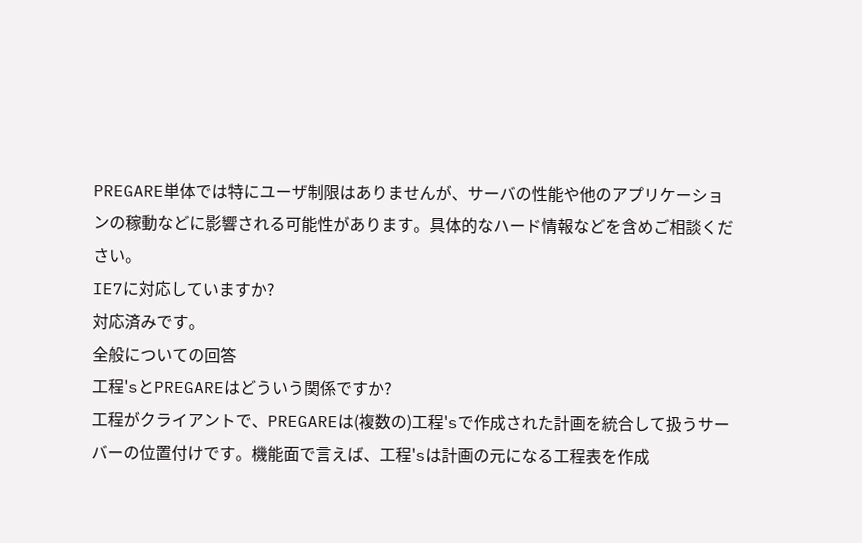PREGARE単体では特にユーザ制限はありませんが、サーバの性能や他のアプリケーションの稼動などに影響される可能性があります。具体的なハード情報などを含めご相談ください。
IE7に対応していますか?
対応済みです。
全般についての回答
工程'sとPREGAREはどういう関係ですか?
工程がクライアントで、PREGAREは(複数の)工程'sで作成された計画を統合して扱うサーバーの位置付けです。機能面で言えば、工程'sは計画の元になる工程表を作成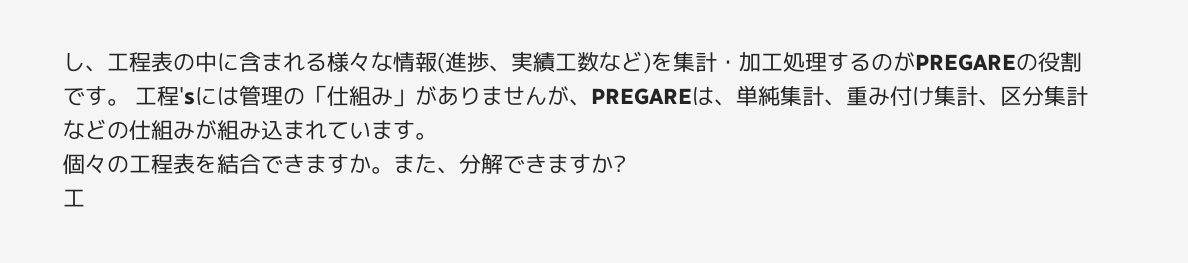し、工程表の中に含まれる様々な情報(進捗、実績工数など)を集計・加工処理するのがPREGAREの役割です。 工程'sには管理の「仕組み」がありませんが、PREGAREは、単純集計、重み付け集計、区分集計などの仕組みが組み込まれています。
個々の工程表を結合できますか。また、分解できますか?
工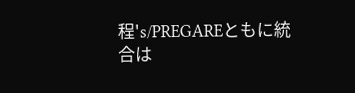程's/PREGAREともに統合は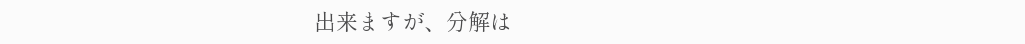出来ますが、分解は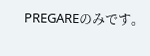PREGAREのみです。